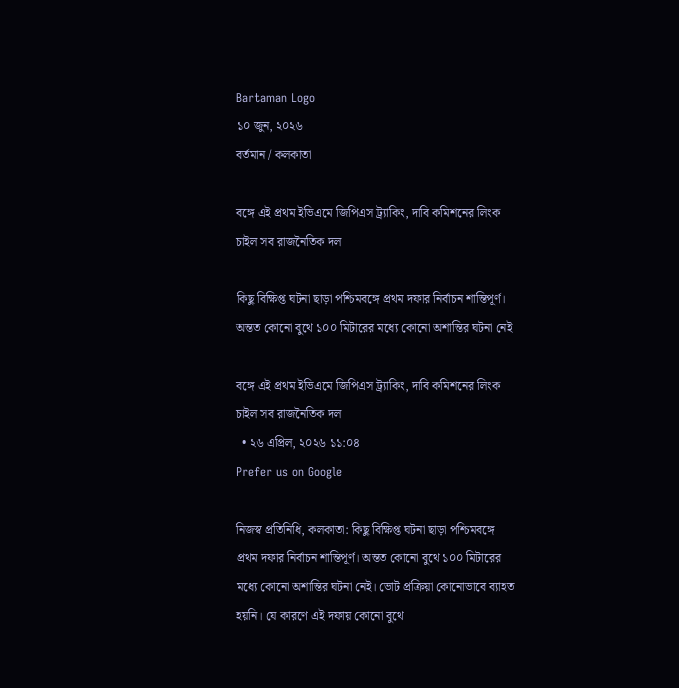Bartaman Logo
১০ জুন, ২০২৬
বর্তমান / কলকাতা

বঙ্গে এই প্রথম ইভিএমে জিপিএস ট্র্যাকিং, দাবি কমিশনের লিংক চাইল সব রাজনৈতিক দল

কিছু বিক্ষিপ্ত ঘটনা ছাড়া পশ্চিমবঙ্গে প্রথম দফার নির্বাচন শান্তিপূর্ণ। অন্তত কোনো বুথে ১০০ মিটারের মধ্যে কোনো অশান্তির ঘটনা নেই

বঙ্গে এই প্রথম ইভিএমে জিপিএস ট্র্যাকিং, দাবি কমিশনের লিংক চাইল সব রাজনৈতিক দল
  • ২৬ এপ্রিল, ২০২৬ ১১:০৪
Prefer us on Google

নিজস্ব প্রতিনিধি, কলকাতা: কিছু বিক্ষিপ্ত ঘটনা ছাড়া পশ্চিমবঙ্গে প্রথম দফার নির্বাচন শান্তিপূর্ণ। অন্তত কোনো বুথে ১০০ মিটারের মধ্যে কোনো অশান্তির ঘটনা নেই। ভোট প্রক্রিয়া কোনোভাবে ব্যাহত হয়নি। যে কারণে এই দফায় কোনো বুথে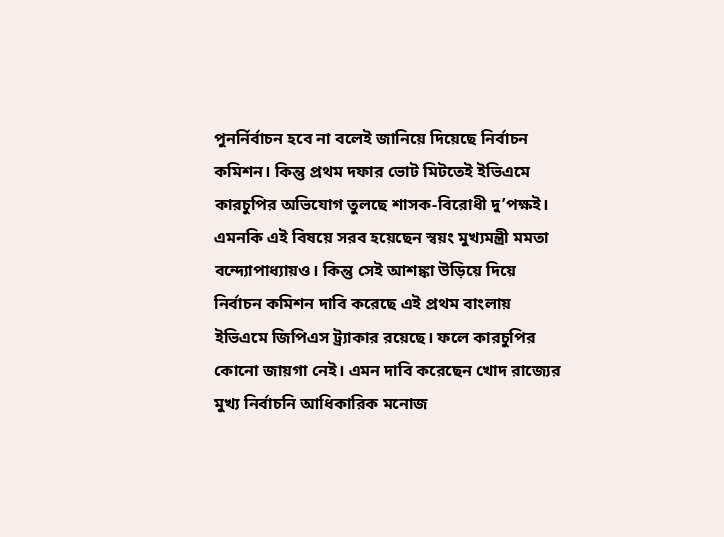পুনর্নির্বাচন হবে না বলেই জানিয়ে দিয়েছে নির্বাচন কমিশন। কিন্তু প্রথম দফার ভোট মিটতেই ইভিএমে কারচুপির অভিযোগ তুলছে শাসক-বিরোধী দু’পক্ষই। এমনকি এই বিষয়ে সরব হয়েছেন স্বয়ং মুখ্যমন্ত্রী মমতা বন্দ্যোপাধ্যায়ও। কিন্তু সেই আশঙ্কা উড়িয়ে দিয়ে নির্বাচন কমিশন দাবি করেছে এই প্রথম বাংলায় ইভিএমে জিপিএস ট্র্যাকার রয়েছে। ফলে কারচুপির কোনো জায়গা নেই। এমন দাবি করেছেন খোদ রাজ্যের মুখ্য নির্বাচনি আধিকারিক মনোজ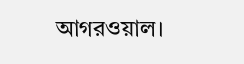আগরওয়াল।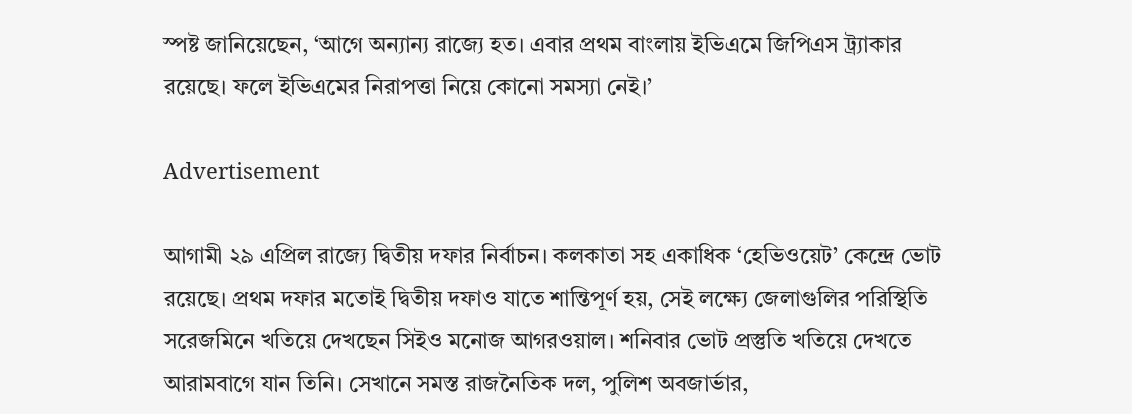স্পষ্ট জানিয়েছেন, ‘আগে অন্যান্য রাজ্যে হত। এবার প্রথম বাংলায় ইভিএমে জিপিএস ট্র্যাকার রয়েছে। ফলে ইভিএমের নিরাপত্তা নিয়ে কোনো সমস্যা নেই।’

Advertisement

আগামী ২৯ এপ্রিল রাজ্যে দ্বিতীয় দফার নির্বাচন। কলকাতা সহ একাধিক ‘হেভিওয়েট’ কেন্দ্রে ভোট রয়েছে। প্রথম দফার মতোই দ্বিতীয় দফাও যাতে শান্তিপূর্ণ হয়, সেই লক্ষ্যে জেলাগুলির পরিস্থিতি সরেজমিনে খতিয়ে দেখছেন সিইও মনোজ আগরওয়াল। শনিবার ভোট প্রস্তুতি খতিয়ে দেখতে  আরামবাগে যান তিনি। সেখানে সমস্ত রাজনৈতিক দল, পুলিশ অবজার্ভার,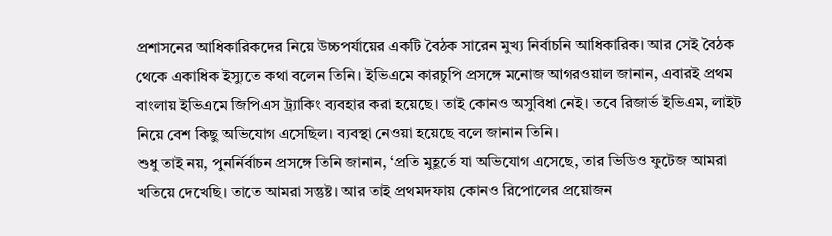প্রশাসনের আধিকারিকদের নিয়ে উচ্চপর্যায়ের একটি বৈঠক সারেন মুখ্য নির্বাচনি আধিকারিক। আর সেই বৈঠক থেকে একাধিক ইস্যুতে কথা বলেন তিনি। ইভিএমে কারচুপি প্রসঙ্গে মনোজ আগরওয়াল জানান, এবারই প্রথম বাংলায় ইভিএমে জিপিএস ট্র্যাকিং ব্যবহার করা হয়েছে। তাই কোনও অসুবিধা নেই। তবে রিজার্ভ ইভিএম, লাইট নিয়ে বেশ কিছু অভিযোগ এসেছিল। ব্যবস্থা নেওয়া হয়েছে বলে জানান তিনি।
শুধু তাই নয়, পুনর্নির্বাচন প্রসঙ্গে তিনি জানান, ‘প্রতি মুহূর্তে যা অভিযোগ এসেছে, তার ভিডিও ফুটেজ আমরা খতিয়ে দেখেছি। তাতে আমরা সন্তুষ্ট। আর তাই প্রথমদফায় কোনও রিপোলের প্রয়োজন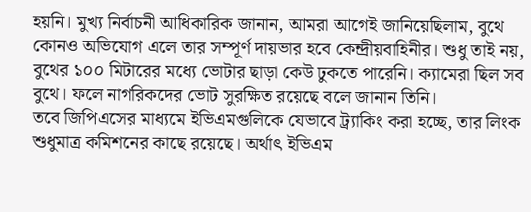হয়নি। মুখ্য নির্বাচনী আধিকারিক জানান, আমরা আগেই জানিয়েছিলাম, বুথে কোনও অভিযোগ এলে তার সম্পূর্ণ দায়ভার হবে কেন্দ্রীয়বাহিনীর। শুধু তাই নয়, বুথের ১০০ মিটারের মধ্যে ভোটার ছাড়া কেউ ঢুকতে পারেনি। ক্যামেরা ছিল সব বুথে। ফলে নাগরিকদের ভোট সুরক্ষিত রয়েছে বলে জানান তিনি।
তবে জিপিএসের মাধ্যমে ইভিএমগুলিকে যেভাবে ট্র্যাকিং করা হচ্ছে, তার লিংক শুধুমাত্র কমিশনের কাছে রয়েছে। অর্থাৎ ইভিএম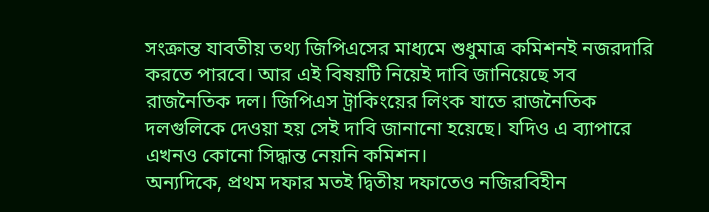সংক্রান্ত যাবতীয় তথ্য জিপিএসের মাধ্যমে শুধুমাত্র কমিশনই নজরদারি করতে পারবে। আর এই বিষয়টি নিয়েই দাবি জানিয়েছে সব রাজনৈতিক দল। জিপিএস ট্রাকিংয়ের লিংক যাতে রাজনৈতিক দলগুলিকে দেওয়া হয় সেই দাবি জানানো হয়েছে। যদিও এ ব্যাপারে এখনও কোনো সিদ্ধান্ত নেয়নি কমিশন।
অন্যদিকে, প্রথম দফার মতই দ্বিতীয় দফাতেও নজিরবিহীন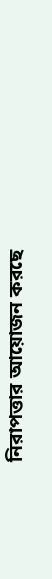নিরাপত্তার আয়োজন করছে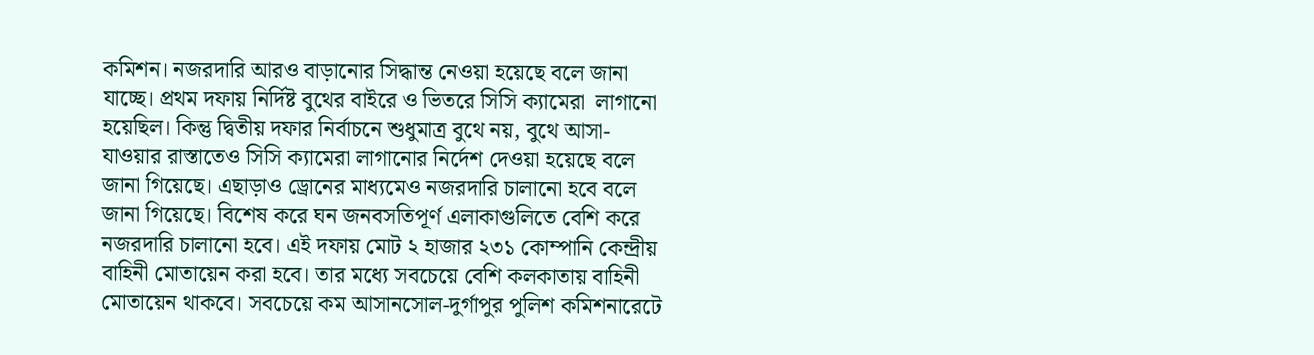কমিশন। নজরদারি আরও বাড়ানোর সিদ্ধান্ত নেওয়া হয়েছে বলে জানা যাচ্ছে। প্রথম দফায় নির্দিষ্ট বুথের বাইরে ও ভিতরে সিসি ক্যামেরা  লাগানো হয়েছিল। কিন্তু দ্বিতীয় দফার নির্বাচনে শুধুমাত্র বুথে নয়, বুথে আসা-যাওয়ার রাস্তাতেও সিসি ক্যামেরা লাগানোর নির্দেশ দেওয়া হয়েছে বলে জানা গিয়েছে। এছাড়াও ড্রোনের মাধ্যমেও নজরদারি চালানো হবে বলে জানা গিয়েছে। বিশেষ করে ঘন জনবসতিপূর্ণ এলাকাগুলিতে বেশি করে নজরদারি চালানো হবে। এই দফায় মোট ২ হাজার ২৩১ কোম্পানি কেন্দ্রীয় বাহিনী মোতায়েন করা হবে। তার মধ্যে সবচেয়ে বেশি কলকাতায় বাহিনী মোতায়েন থাকবে। সবচেয়ে কম আসানসোল-দুর্গাপুর পুলিশ কমিশনারেটে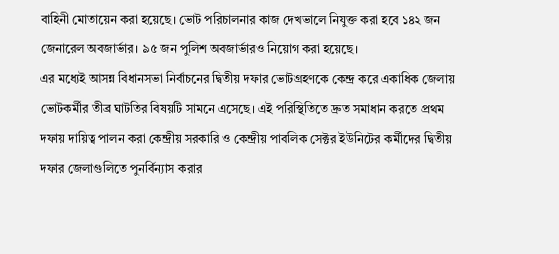বাহিনী মোতায়েন করা হয়েছে। ভোট পরিচালনার কাজ দেখভালে নিযুক্ত করা হবে ১৪২ জন জেনারেল অবজার্ভার। ৯৫ জন পুলিশ অবজার্ভারও নিয়োগ করা হয়েছে।
এর মধ্যেই আসন্ন বিধানসভা নির্বাচনের দ্বিতীয় দফার ভোটগ্রহণকে কেন্দ্র করে একাধিক জেলায় ভোটকর্মীর তীব্র ঘাটতির বিষয়টি সামনে এসেছে। এই পরিস্থিতিতে দ্রুত সমাধান করতে প্রথম দফায় দায়িত্ব পালন করা কেন্দ্রীয় সরকারি ও কেন্দ্রীয় পাবলিক সেক্টর ইউনিটের কর্মীদের দ্বিতীয় দফার জেলাগুলিতে পুনর্বিন্যাস করার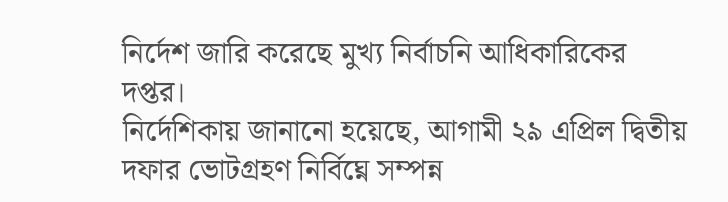নির্দেশ জারি করেছে মুখ্য নির্বাচনি আধিকারিকের দপ্তর।
নির্দেশিকায় জানানো হয়েছে, আগামী ২৯ এপ্রিল দ্বিতীয় দফার ভোটগ্রহণ নির্বিঘ্নে সম্পন্ন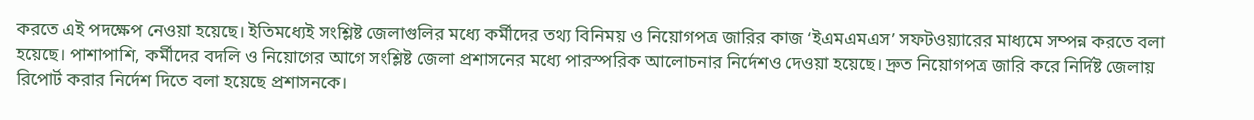করতে এই পদক্ষেপ নেওয়া হয়েছে। ইতিমধ্যেই সংশ্লিষ্ট জেলাগুলির মধ্যে কর্মীদের তথ্য বিনিময় ও নিয়োগপত্র জারির কাজ ‘ইএমএমএস’ সফটওয়্যারের মাধ্যমে সম্পন্ন করতে বলা হয়েছে। পাশাপাশি, কর্মীদের বদলি ও নিয়োগের আগে সংশ্লিষ্ট জেলা প্রশাসনের মধ্যে পারস্পরিক আলোচনার নির্দেশও দেওয়া হয়েছে। দ্রুত নিয়োগপত্র জারি করে নির্দিষ্ট জেলায় রিপোর্ট করার নির্দেশ দিতে বলা হয়েছে প্রশাসনকে।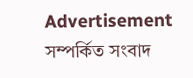Advertisement
সম্পর্কিত সংবাদ